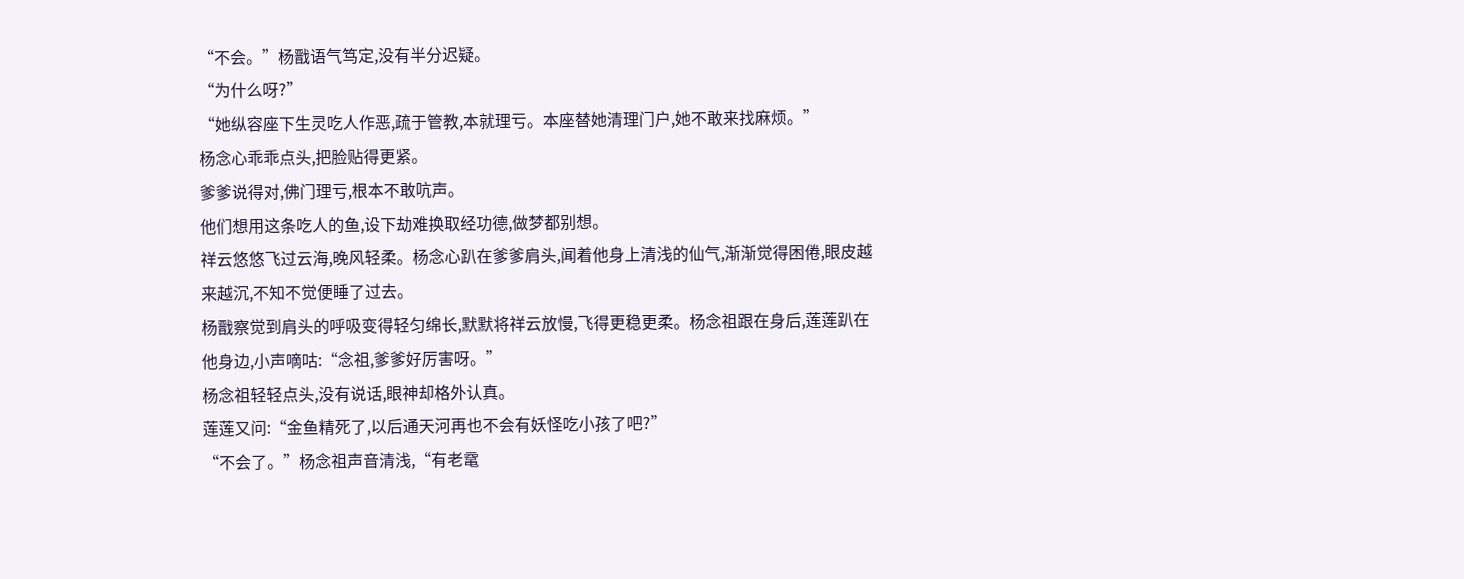“不会。”杨戬语气笃定,没有半分迟疑。
“为什么呀?”
“她纵容座下生灵吃人作恶,疏于管教,本就理亏。本座替她清理门户,她不敢来找麻烦。”
杨念心乖乖点头,把脸贴得更紧。
爹爹说得对,佛门理亏,根本不敢吭声。
他们想用这条吃人的鱼,设下劫难换取经功德,做梦都别想。
祥云悠悠飞过云海,晚风轻柔。杨念心趴在爹爹肩头,闻着他身上清浅的仙气,渐渐觉得困倦,眼皮越来越沉,不知不觉便睡了过去。
杨戬察觉到肩头的呼吸变得轻匀绵长,默默将祥云放慢,飞得更稳更柔。杨念祖跟在身后,莲莲趴在他身边,小声嘀咕:“念祖,爹爹好厉害呀。”
杨念祖轻轻点头,没有说话,眼神却格外认真。
莲莲又问:“金鱼精死了,以后通天河再也不会有妖怪吃小孩了吧?”
“不会了。”杨念祖声音清浅,“有老鼋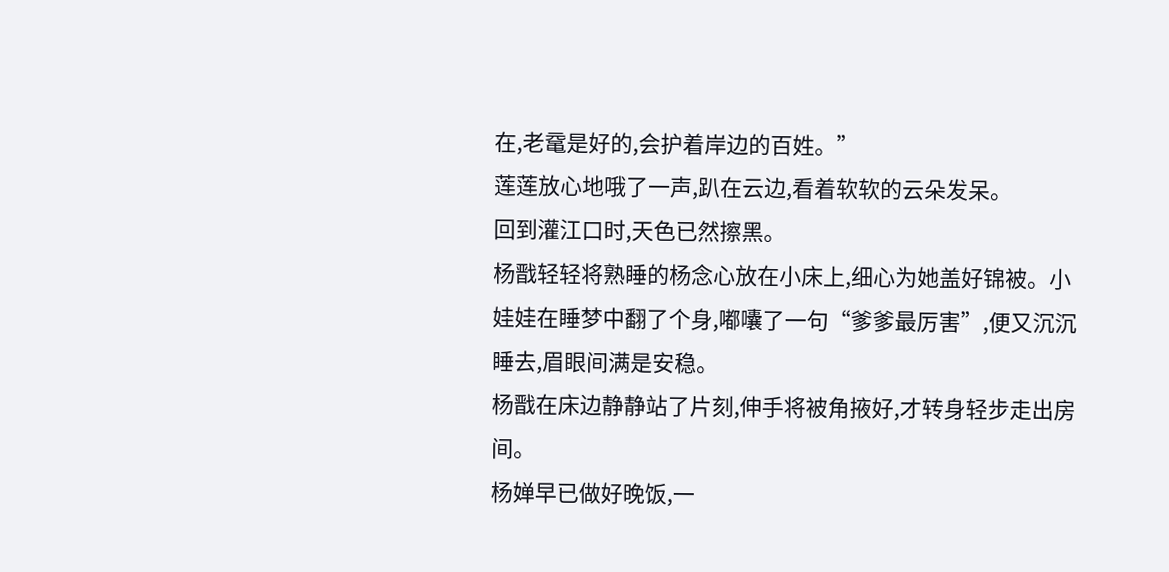在,老鼋是好的,会护着岸边的百姓。”
莲莲放心地哦了一声,趴在云边,看着软软的云朵发呆。
回到灌江口时,天色已然擦黑。
杨戬轻轻将熟睡的杨念心放在小床上,细心为她盖好锦被。小娃娃在睡梦中翻了个身,嘟囔了一句“爹爹最厉害”,便又沉沉睡去,眉眼间满是安稳。
杨戬在床边静静站了片刻,伸手将被角掖好,才转身轻步走出房间。
杨婵早已做好晚饭,一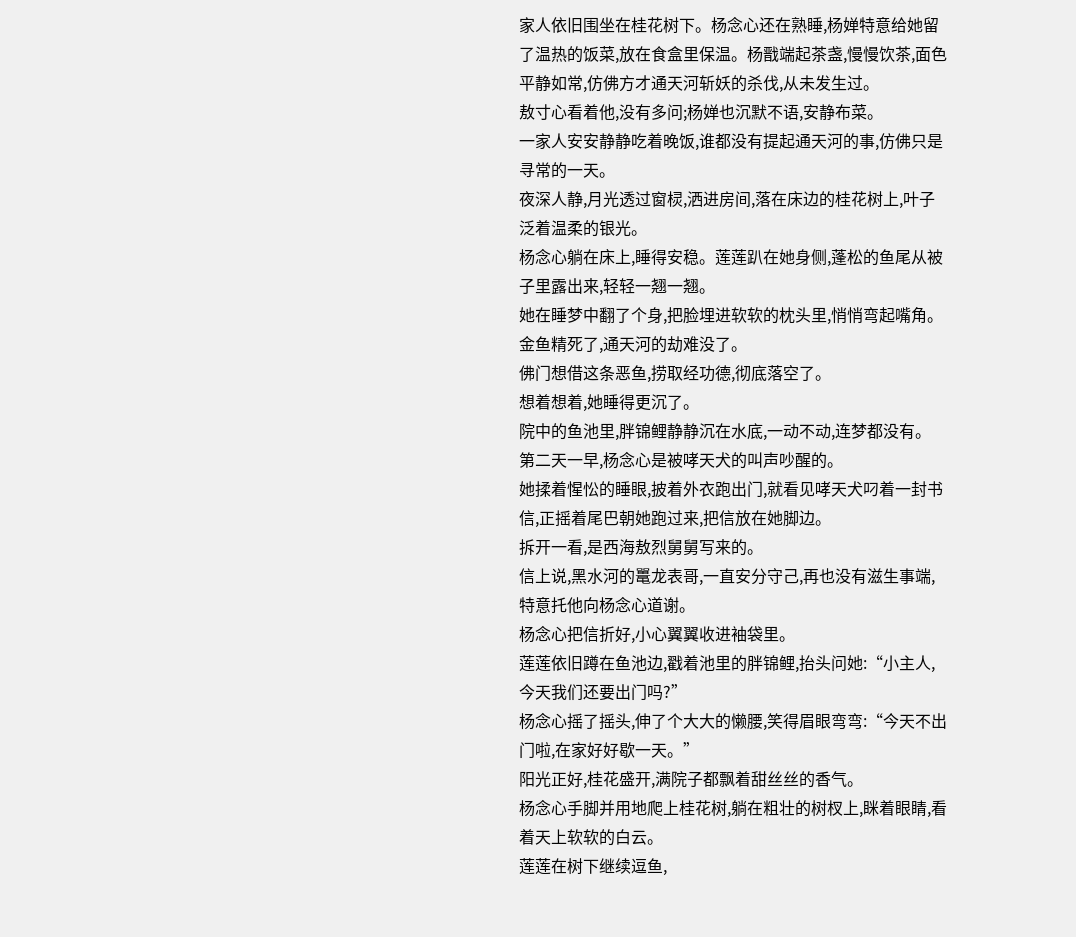家人依旧围坐在桂花树下。杨念心还在熟睡,杨婵特意给她留了温热的饭菜,放在食盒里保温。杨戬端起茶盏,慢慢饮茶,面色平静如常,仿佛方才通天河斩妖的杀伐,从未发生过。
敖寸心看着他,没有多问;杨婵也沉默不语,安静布菜。
一家人安安静静吃着晚饭,谁都没有提起通天河的事,仿佛只是寻常的一天。
夜深人静,月光透过窗棂,洒进房间,落在床边的桂花树上,叶子泛着温柔的银光。
杨念心躺在床上,睡得安稳。莲莲趴在她身侧,蓬松的鱼尾从被子里露出来,轻轻一翘一翘。
她在睡梦中翻了个身,把脸埋进软软的枕头里,悄悄弯起嘴角。
金鱼精死了,通天河的劫难没了。
佛门想借这条恶鱼,捞取经功德,彻底落空了。
想着想着,她睡得更沉了。
院中的鱼池里,胖锦鲤静静沉在水底,一动不动,连梦都没有。
第二天一早,杨念心是被哮天犬的叫声吵醒的。
她揉着惺忪的睡眼,披着外衣跑出门,就看见哮天犬叼着一封书信,正摇着尾巴朝她跑过来,把信放在她脚边。
拆开一看,是西海敖烈舅舅写来的。
信上说,黑水河的鼍龙表哥,一直安分守己,再也没有滋生事端,特意托他向杨念心道谢。
杨念心把信折好,小心翼翼收进袖袋里。
莲莲依旧蹲在鱼池边,戳着池里的胖锦鲤,抬头问她:“小主人,今天我们还要出门吗?”
杨念心摇了摇头,伸了个大大的懒腰,笑得眉眼弯弯:“今天不出门啦,在家好好歇一天。”
阳光正好,桂花盛开,满院子都飘着甜丝丝的香气。
杨念心手脚并用地爬上桂花树,躺在粗壮的树杈上,眯着眼睛,看着天上软软的白云。
莲莲在树下继续逗鱼,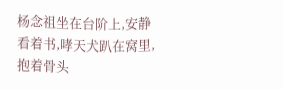杨念祖坐在台阶上,安静看着书,哮天犬趴在窝里,抱着骨头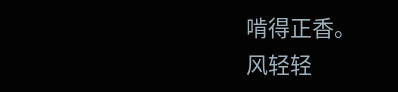啃得正香。
风轻轻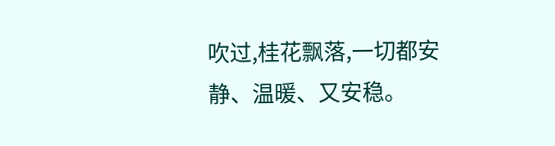吹过,桂花飘落,一切都安静、温暖、又安稳。